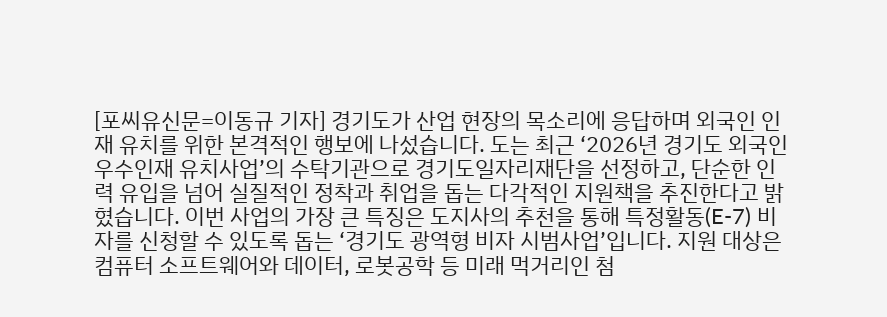[포씨유신문=이동규 기자] 경기도가 산업 현장의 목소리에 응답하며 외국인 인재 유치를 위한 본격적인 행보에 나섰습니다. 도는 최근 ‘2026년 경기도 외국인 우수인재 유치사업’의 수탁기관으로 경기도일자리재단을 선정하고, 단순한 인력 유입을 넘어 실질적인 정착과 취업을 돕는 다각적인 지원책을 추진한다고 밝혔습니다. 이번 사업의 가장 큰 특징은 도지사의 추천을 통해 특정활동(E-7) 비자를 신청할 수 있도록 돕는 ‘경기도 광역형 비자 시범사업’입니다. 지원 대상은 컴퓨터 소프트웨어와 데이터, 로봇공학 등 미래 먹거리인 첨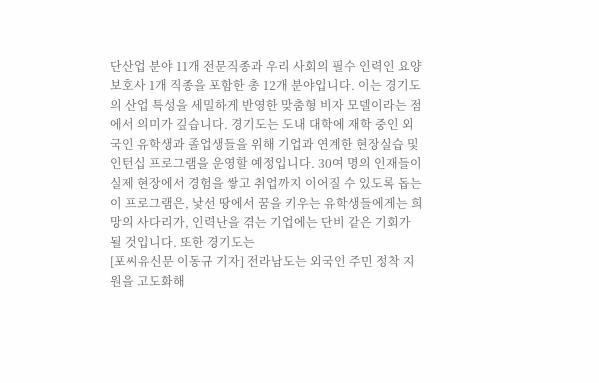단산업 분야 11개 전문직종과 우리 사회의 필수 인력인 요양보호사 1개 직종을 포함한 총 12개 분야입니다. 이는 경기도의 산업 특성을 세밀하게 반영한 맞춤형 비자 모델이라는 점에서 의미가 깊습니다. 경기도는 도내 대학에 재학 중인 외국인 유학생과 졸업생들을 위해 기업과 연계한 현장실습 및 인턴십 프로그램을 운영할 예정입니다. 30여 명의 인재들이 실제 현장에서 경험을 쌓고 취업까지 이어질 수 있도록 돕는 이 프로그램은, 낯선 땅에서 꿈을 키우는 유학생들에게는 희망의 사다리가, 인력난을 겪는 기업에는 단비 같은 기회가 될 것입니다. 또한 경기도는
[포씨유신문 이동규 기자] 전라남도는 외국인 주민 정착 지원을 고도화해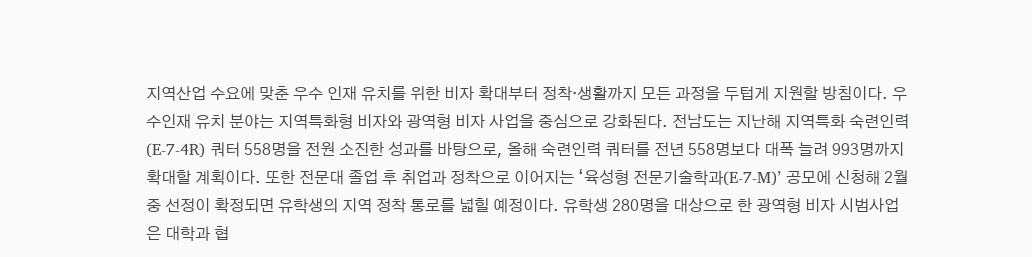지역산업 수요에 맞춘 우수 인재 유치를 위한 비자 확대부터 정착·생활까지 모든 과정을 두텁게 지원할 방침이다. 우수인재 유치 분야는 지역특화형 비자와 광역형 비자 사업을 중심으로 강화된다. 전남도는 지난해 지역특화 숙련인력(E-7-4R) 쿼터 558명을 전원 소진한 성과를 바탕으로, 올해 숙련인력 쿼터를 전년 558명보다 대폭 늘려 993명까지 확대할 계획이다. 또한 전문대 졸업 후 취업과 정착으로 이어지는 ‘육성형 전문기술학과(E-7-M)’ 공모에 신청해 2월 중 선정이 확정되면 유학생의 지역 정착 통로를 넓힐 예정이다. 유학생 280명을 대상으로 한 광역형 비자 시범사업은 대학과 협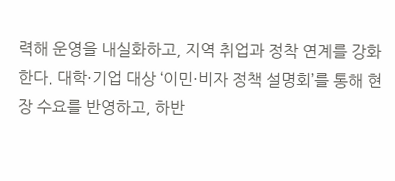력해 운영을 내실화하고, 지역 취업과 정착 연계를 강화한다. 대학·기업 대상 ‘이민·비자 정책 설명회’를 통해 현장 수요를 반영하고, 하반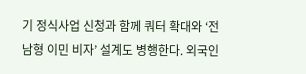기 정식사업 신청과 함께 쿼터 확대와 ‘전남형 이민 비자’ 설계도 병행한다. 외국인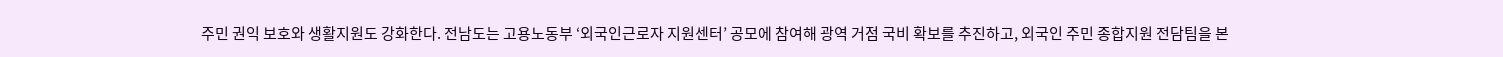주민 권익 보호와 생활지원도 강화한다. 전남도는 고용노동부 ‘외국인근로자 지원센터’ 공모에 참여해 광역 거점 국비 확보를 추진하고, 외국인 주민 종합지원 전담팀을 본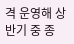격 운영해 상반기 중 종